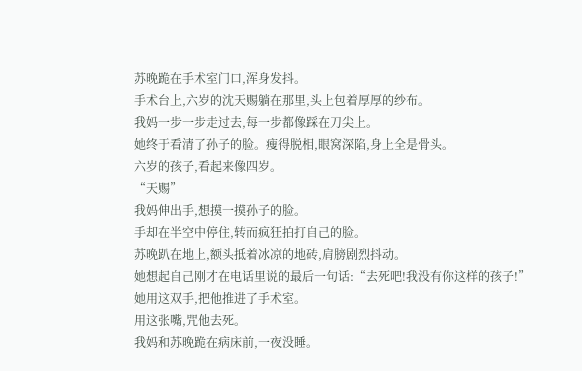苏晚跪在手术室门口,浑身发抖。
手术台上,六岁的沈天赐躺在那里,头上包着厚厚的纱布。
我妈一步一步走过去,每一步都像踩在刀尖上。
她终于看清了孙子的脸。瘦得脱相,眼窝深陷,身上全是骨头。
六岁的孩子,看起来像四岁。
“天赐”
我妈伸出手,想摸一摸孙子的脸。
手却在半空中停住,转而疯狂拍打自己的脸。
苏晚趴在地上,额头抵着冰凉的地砖,肩膀剧烈抖动。
她想起自己刚才在电话里说的最后一句话:“去死吧!我没有你这样的孩子!”
她用这双手,把他推进了手术室。
用这张嘴,咒他去死。
我妈和苏晚跪在病床前,一夜没睡。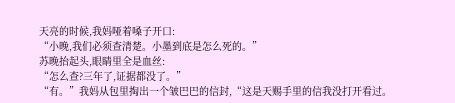天亮的时候,我妈哑着嗓子开口:
“小晚,我们必须查清楚。小墨到底是怎么死的。”
苏晚抬起头,眼睛里全是血丝:
“怎么查?三年了,证据都没了。”
“有。”我妈从包里掏出一个皱巴巴的信封,“这是天赐手里的信我没打开看过。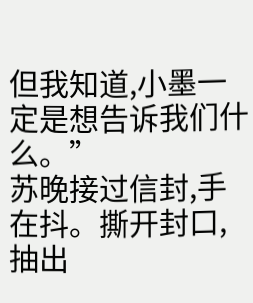但我知道,小墨一定是想告诉我们什么。”
苏晚接过信封,手在抖。撕开封口,抽出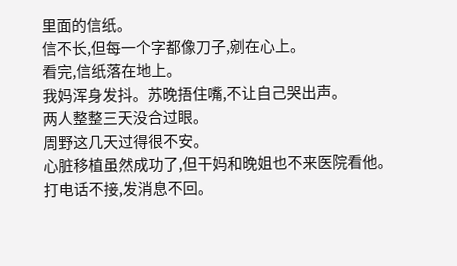里面的信纸。
信不长,但每一个字都像刀子,剜在心上。
看完,信纸落在地上。
我妈浑身发抖。苏晚捂住嘴,不让自己哭出声。
两人整整三天没合过眼。
周野这几天过得很不安。
心脏移植虽然成功了,但干妈和晚姐也不来医院看他。
打电话不接,发消息不回。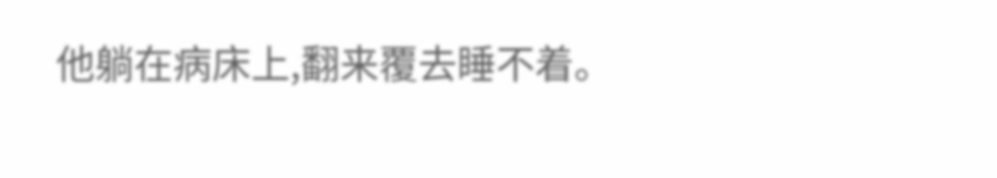他躺在病床上,翻来覆去睡不着。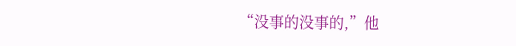“没事的没事的,”他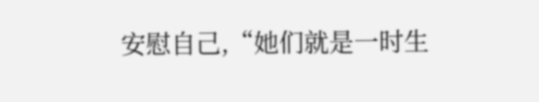安慰自己,“她们就是一时生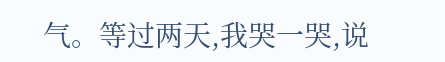气。等过两天,我哭一哭,说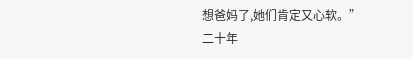想爸妈了,她们肯定又心软。”
二十年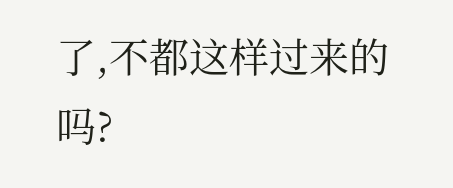了,不都这样过来的吗?